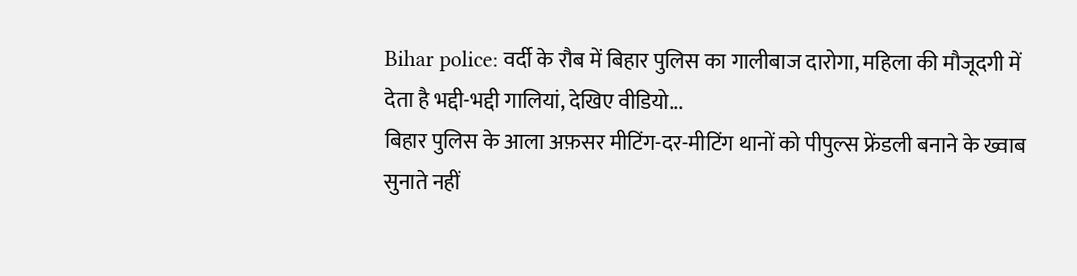Bihar police: वर्दी के रौब में बिहार पुलिस का गालीबाज दारोगा, महिला की मौजूदगी में देता है भद्दी-भद्दी गालियां, देखिए वीडियो...
बिहार पुलिस के आला अफ़सर मीटिंग-दर-मीटिंग थानों को पीपुल्स फ्रेंडली बनाने के ख्वाब सुनाते नहीं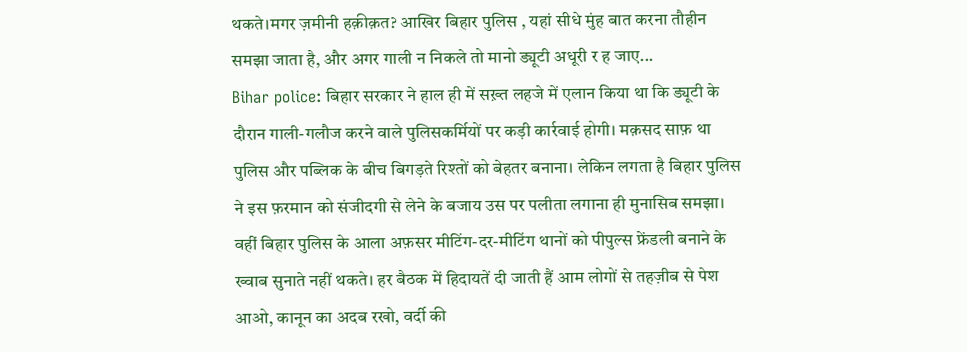थकते।मगर ज़मीनी हक़ीक़त? आखिर बिहार पुलिस , यहां सीधे मुंह बात करना तौहीन समझा जाता है, और अगर गाली न निकले तो मानो ड्यूटी अधूरी र ह जाए...
Bihar police: बिहार सरकार ने हाल ही में सख़्त लहजे में एलान किया था कि ड्यूटी के दौरान गाली-गलौज करने वाले पुलिसकर्मियों पर कड़ी कार्रवाई होगी। मक़सद साफ़ था पुलिस और पब्लिक के बीच बिगड़ते रिश्तों को बेहतर बनाना। लेकिन लगता है बिहार पुलिस ने इस फ़रमान को संजीदगी से लेने के बजाय उस पर पलीता लगाना ही मुनासिब समझा। वहीं बिहार पुलिस के आला अफ़सर मीटिंग-दर-मीटिंग थानों को पीपुल्स फ्रेंडली बनाने के ख्वाब सुनाते नहीं थकते। हर बैठक में हिदायतें दी जाती हैं आम लोगों से तहज़ीब से पेश आओ, कानून का अदब रखो, वर्दी की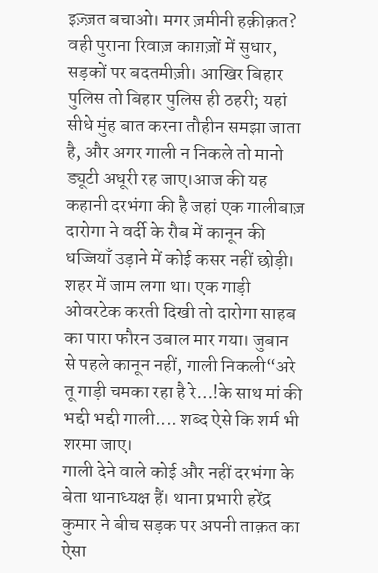इज़्ज़त बचाओ। मगर ज़मीनी हक़ीक़त? वही पुराना रिवाज़ काग़ज़ों में सुधार, सड़कों पर बदतमीज़ी। आखिर बिहार पुलिस तो बिहार पुलिस ही ठहरी; यहां सीधे मुंह बात करना तौहीन समझा जाता है, और अगर गाली न निकले तो मानो ड्यूटी अधूरी रह जाए।आज की यह कहानी दरभंगा की है जहां एक गालीबाज़ दारोगा ने वर्दी के रौब में कानून की धज्जियाँ उड़ाने में कोई कसर नहीं छोड़ी। शहर में जाम लगा था। एक गाड़ी ओवरटेक करती दिखी तो दारोगा साहब का पारा फौरन उबाल मार गया। जुबान से पहले कानून नहीं, गाली निकली“अरे तू गाड़ी चमका रहा है रे…!के साथ मां की भद्दी भद्दी गाली.... शब्द ऐसे कि शर्म भी शरमा जाए।
गाली देने वाले कोई और नहीं दरभंगा के बेता थानाध्यक्ष हैं। थाना प्रभारी हरेंद्र कुमार ने बीच सड़क पर अपनी ताक़त का ऐसा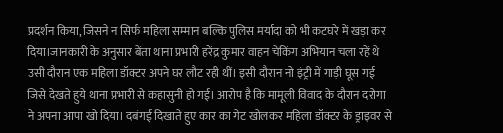प्रदर्शन किया, जिसने न सिर्फ महिला सम्मान बल्कि पुलिस मर्यादा को भी कटघरे में खड़ा कर दिया।जानकारी के अनुसार बेंता थाना प्रभारी हरेंद्र कुमार वाहन चेकिंग अभियान चला रहें थे उसी दौरान एक महिला डॉक्टर अपने घर लौट रही थीं। इसी दौरान नो इंट्री में गाड़ी घूस गई जिसे देखते हुये थाना प्रभारी से कहासुनी हो गई। आरोप है कि मामूली विवाद के दौरान दरोगा ने अपना आपा खो दिया। दबंगई दिखाते हुए कार का गेट खोलकर महिला डॉक्टर के ड्राइवर से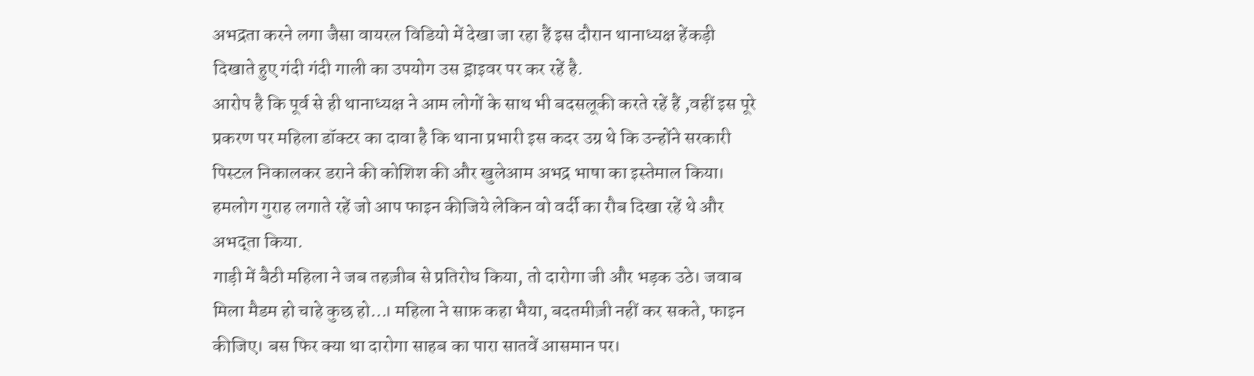अभद्रता करने लगा जैसा वायरल विडियो में देखा जा रहा हैं इस दौरान थानाध्यक्ष हेंकड़ी दिखाते हुए गंदी गंदी गाली का उपयोग उस ड्राइवर पर कर रहें है.
आरोप है कि पूर्व से ही थानाध्यक्ष ने आम लोगों के साथ भी बदसलूकी करते रहें हैं ,वहीं इस पूरे प्रकरण पर महिला डॉक्टर का दावा है कि थाना प्रभारी इस कदर उग्र थे कि उन्होंने सरकारी पिस्टल निकालकर डराने की कोशिश की और खुलेआम अभद्र भाषा का इस्तेमाल किया। हमलोग गुराह लगाते रहें जो आप फाइन कीजिये लेकिन वो वर्दी का रौब दिखा रहें थे और अभद्ता किया.
गाड़ी में बैठी महिला ने जब तहज़ीब से प्रतिरोध किया, तो दारोगा जी और भड़क उठे। जवाब मिला मैडम हो चाहे कुछ हो…। महिला ने साफ़ कहा भैया, बदतमीज़ी नहीं कर सकते, फाइन कीजिए। बस फिर क्या था दारोगा साहब का पारा सातवें आसमान पर।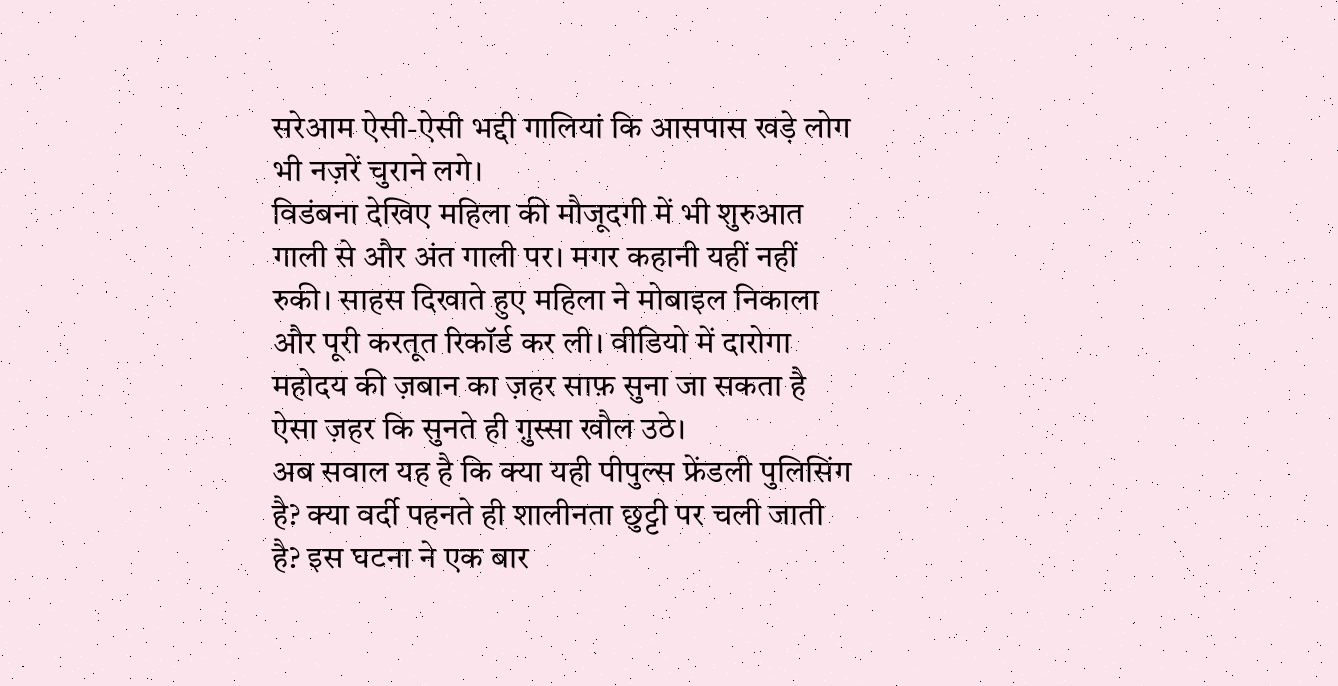सरेआम ऐसी-ऐसी भद्दी गालियां कि आसपास खड़े लोग भी नज़रें चुराने लगे।
विडंबना देखिए महिला की मौजूदगी में भी शुरुआत गाली से और अंत गाली पर। मगर कहानी यहीं नहीं रुकी। साहस दिखाते हुए महिला ने मोबाइल निकाला और पूरी करतूत रिकॉर्ड कर ली। वीडियो में दारोगा महोदय की ज़बान का ज़हर साफ़ सुना जा सकता है ऐसा ज़हर कि सुनते ही ग़ुस्सा खौल उठे।
अब सवाल यह है कि क्या यही पीपुल्स फ्रेंडली पुलिसिंग है? क्या वर्दी पहनते ही शालीनता छुट्टी पर चली जाती है? इस घटना ने एक बार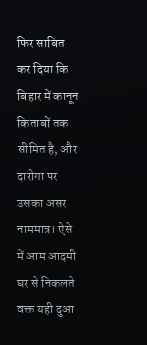फिर साबित कर दिया कि बिहार में कानून किताबों तक सीमित है, और दारोगा पर उसका असर नाममात्र। ऐसे में आम आदमी घर से निकलते वक्त यही दुआ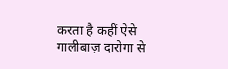करता है कहीं ऐसे गालीबाज़ दारोगा से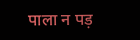पाला न पड़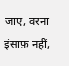जाए, वरना इंसाफ़ नहीं,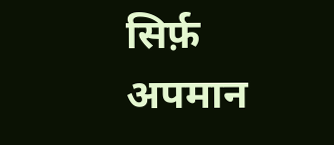सिर्फ़ अपमान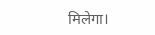मिलेगा।